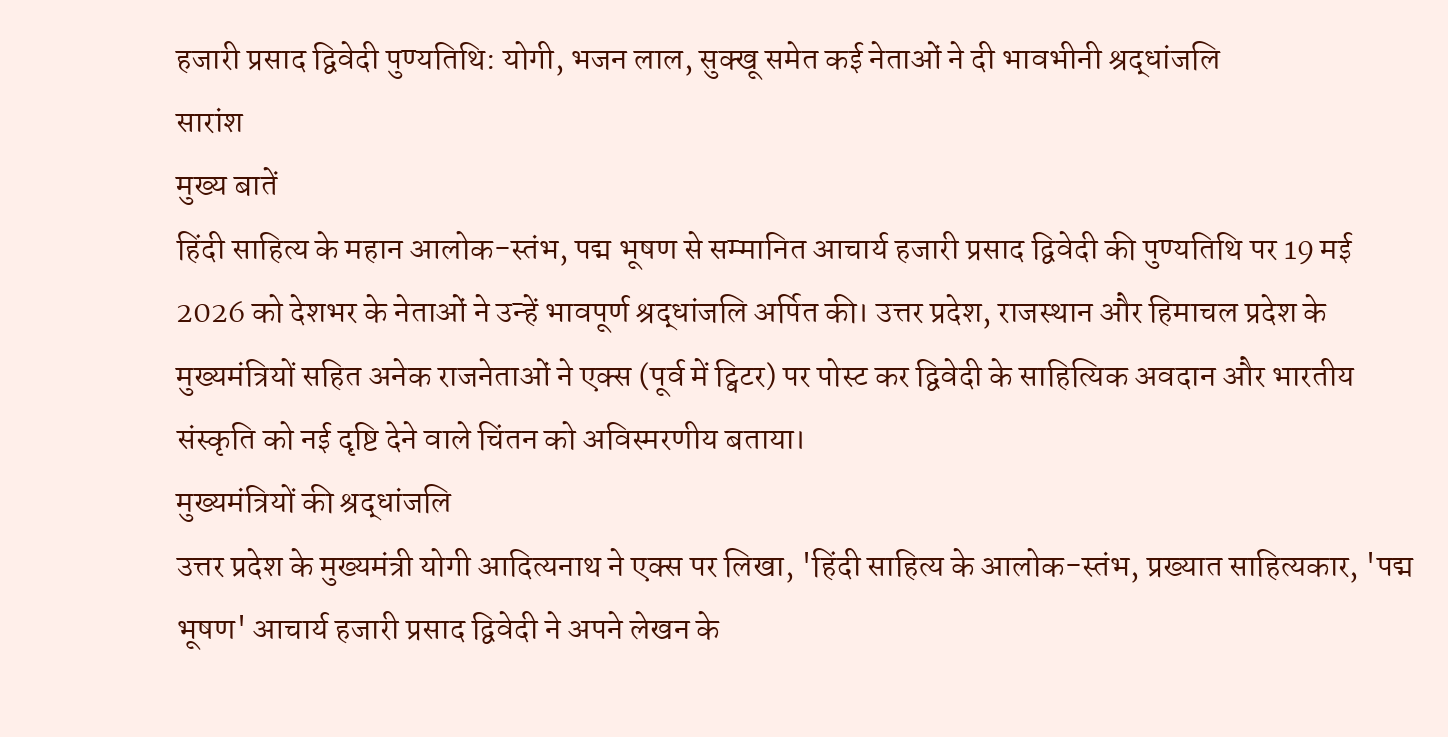हजारी प्रसाद द्विवेदी पुण्यतिथि: योगी, भजन लाल, सुक्खू समेत कई नेताओं ने दी भावभीनी श्रद्धांजलि
सारांश
मुख्य बातें
हिंदी साहित्य के महान आलोक-स्तंभ, पद्म भूषण से सम्मानित आचार्य हजारी प्रसाद द्विवेदी की पुण्यतिथि पर 19 मई 2026 को देशभर के नेताओं ने उन्हें भावपूर्ण श्रद्धांजलि अर्पित की। उत्तर प्रदेश, राजस्थान और हिमाचल प्रदेश के मुख्यमंत्रियों सहित अनेक राजनेताओं ने एक्स (पूर्व में ट्विटर) पर पोस्ट कर द्विवेदी के साहित्यिक अवदान और भारतीय संस्कृति को नई दृष्टि देने वाले चिंतन को अविस्मरणीय बताया।
मुख्यमंत्रियों की श्रद्धांजलि
उत्तर प्रदेश के मुख्यमंत्री योगी आदित्यनाथ ने एक्स पर लिखा, 'हिंदी साहित्य के आलोक-स्तंभ, प्रख्यात साहित्यकार, 'पद्म भूषण' आचार्य हजारी प्रसाद द्विवेदी ने अपने लेखन के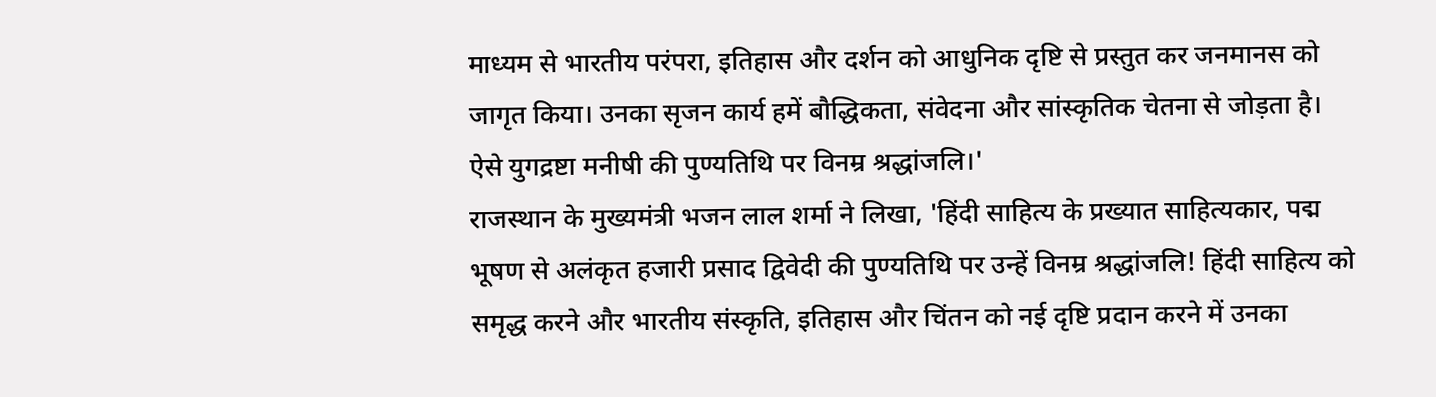माध्यम से भारतीय परंपरा, इतिहास और दर्शन को आधुनिक दृष्टि से प्रस्तुत कर जनमानस को जागृत किया। उनका सृजन कार्य हमें बौद्धिकता, संवेदना और सांस्कृतिक चेतना से जोड़ता है। ऐसे युगद्रष्टा मनीषी की पुण्यतिथि पर विनम्र श्रद्धांजलि।'
राजस्थान के मुख्यमंत्री भजन लाल शर्मा ने लिखा, 'हिंदी साहित्य के प्रख्यात साहित्यकार, पद्म भूषण से अलंकृत हजारी प्रसाद द्विवेदी की पुण्यतिथि पर उन्हें विनम्र श्रद्धांजलि! हिंदी साहित्य को समृद्ध करने और भारतीय संस्कृति, इतिहास और चिंतन को नई दृष्टि प्रदान करने में उनका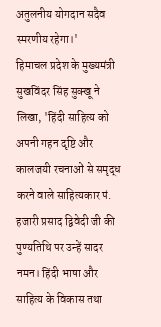अतुलनीय योगदान सदैव स्मरणीय रहेगा।'
हिमाचल प्रदेश के मुख्यमंत्री सुखविंदर सिंह सुक्खू ने लिखा, 'हिंदी साहित्य को अपनी गहन दृष्टि और कालजयी रचनाओं से समृद्ध करने वाले साहित्यकार पं. हजारी प्रसाद द्विवेदी जी की पुण्यतिथि पर उन्हें सादर नमन। हिंदी भाषा और साहित्य के विकास तथा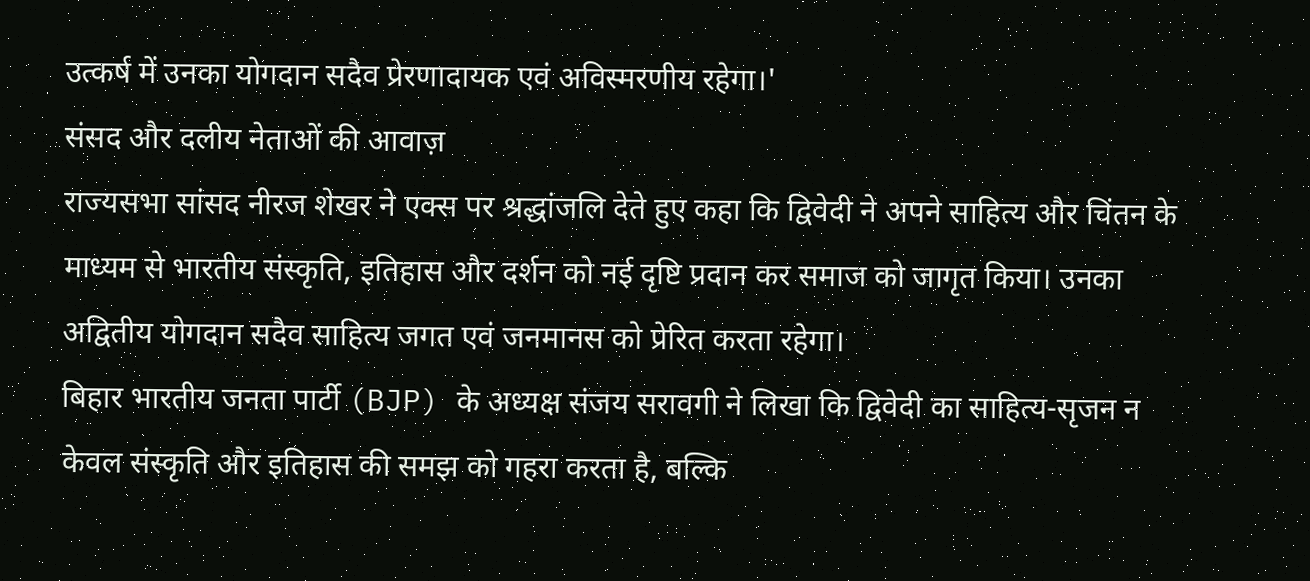उत्कर्ष में उनका योगदान सदैव प्रेरणादायक एवं अविस्मरणीय रहेगा।'
संसद और दलीय नेताओं की आवाज़
राज्यसभा सांसद नीरज शेखर ने एक्स पर श्रद्धांजलि देते हुए कहा कि द्विवेदी ने अपने साहित्य और चिंतन के माध्यम से भारतीय संस्कृति, इतिहास और दर्शन को नई दृष्टि प्रदान कर समाज को जागृत किया। उनका अद्वितीय योगदान सदैव साहित्य जगत एवं जनमानस को प्रेरित करता रहेगा।
बिहार भारतीय जनता पार्टी (BJP) के अध्यक्ष संजय सरावगी ने लिखा कि द्विवेदी का साहित्य-सृजन न केवल संस्कृति और इतिहास की समझ को गहरा करता है, बल्कि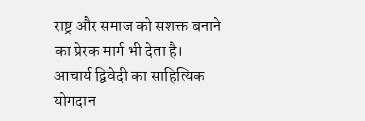राष्ट्र और समाज को सशक्त बनाने का प्रेरक मार्ग भी देता है।
आचार्य द्विवेदी का साहित्यिक योगदान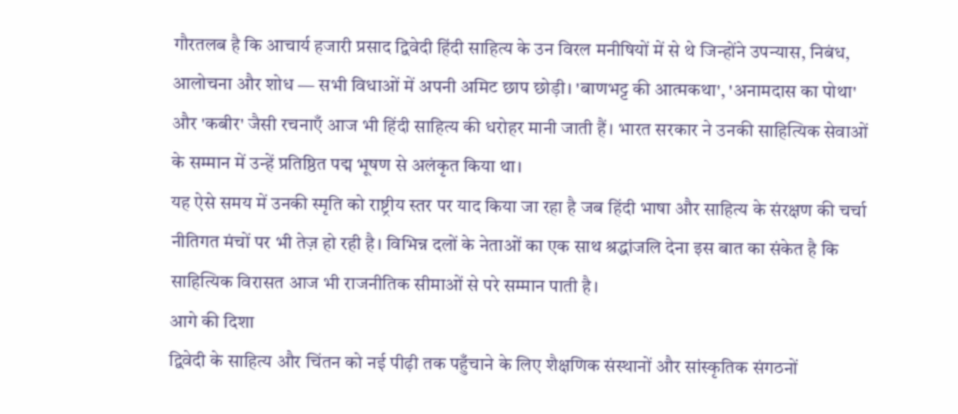गौरतलब है कि आचार्य हजारी प्रसाद द्विवेदी हिंदी साहित्य के उन विरल मनीषियों में से थे जिन्होंने उपन्यास, निबंध, आलोचना और शोध — सभी विधाओं में अपनी अमिट छाप छोड़ी। 'बाणभट्ट की आत्मकथा', 'अनामदास का पोथा' और 'कबीर' जैसी रचनाएँ आज भी हिंदी साहित्य की धरोहर मानी जाती हैं। भारत सरकार ने उनकी साहित्यिक सेवाओं के सम्मान में उन्हें प्रतिष्ठित पद्म भूषण से अलंकृत किया था।
यह ऐसे समय में उनकी स्मृति को राष्ट्रीय स्तर पर याद किया जा रहा है जब हिंदी भाषा और साहित्य के संरक्षण की चर्चा नीतिगत मंचों पर भी तेज़ हो रही है। विभिन्न दलों के नेताओं का एक साथ श्रद्धांजलि देना इस बात का संकेत है कि साहित्यिक विरासत आज भी राजनीतिक सीमाओं से परे सम्मान पाती है।
आगे की दिशा
द्विवेदी के साहित्य और चिंतन को नई पीढ़ी तक पहुँचाने के लिए शैक्षणिक संस्थानों और सांस्कृतिक संगठनों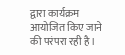द्वारा कार्यक्रम आयोजित किए जाने की परंपरा रही है।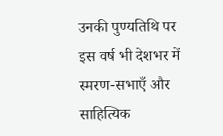उनकी पुण्यतिथि पर इस वर्ष भी देशभर में स्मरण-सभाएँ और साहित्यिक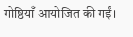गोष्ठियाँ आयोजित की गईं।